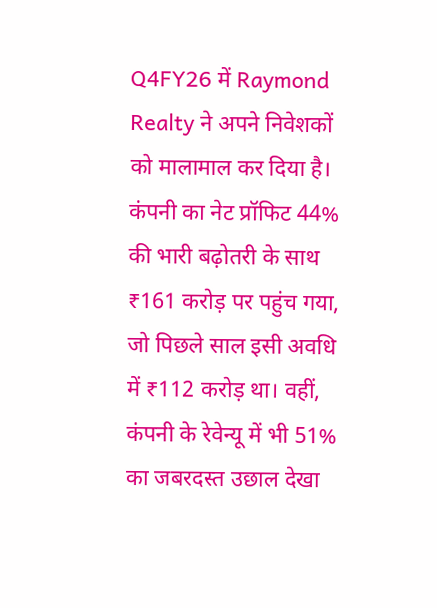Q4FY26 में Raymond Realty ने अपने निवेशकों को मालामाल कर दिया है। कंपनी का नेट प्रॉफिट 44% की भारी बढ़ोतरी के साथ ₹161 करोड़ पर पहुंच गया, जो पिछले साल इसी अवधि में ₹112 करोड़ था। वहीं, कंपनी के रेवेन्यू में भी 51% का जबरदस्त उछाल देखा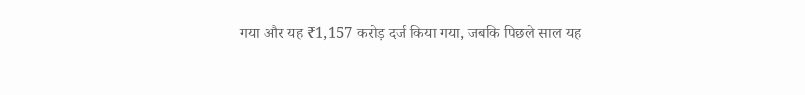गया और यह ₹1,157 करोड़ दर्ज किया गया, जबकि पिछले साल यह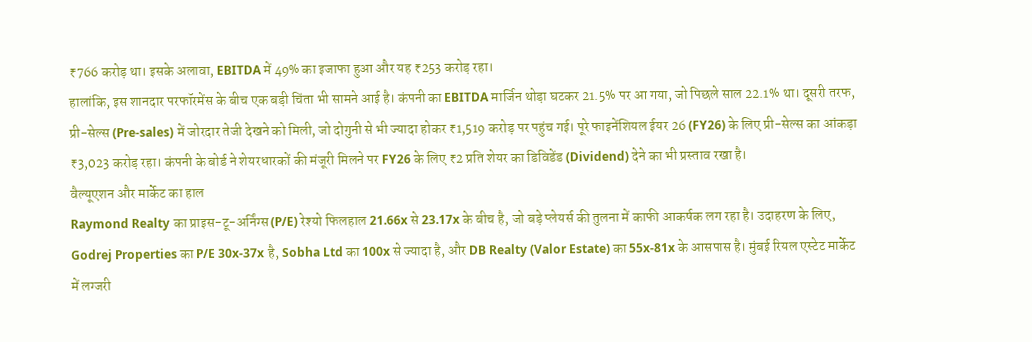₹766 करोड़ था। इसके अलावा, EBITDA में 49% का इजाफा हुआ और यह ₹253 करोड़ रहा।
हालांकि, इस शानदार परफॉरमेंस के बीच एक बड़ी चिंता भी सामने आई है। कंपनी का EBITDA मार्जिन थोड़ा घटकर 21.5% पर आ गया, जो पिछले साल 22.1% था। दूसरी तरफ, प्री-सेल्स (Pre-sales) में जोरदार तेजी देखने को मिली, जो दोगुनी से भी ज्यादा होकर ₹1,519 करोड़ पर पहुंच गई। पूरे फाइनेंशियल ईयर 26 (FY26) के लिए प्री-सेल्स का आंकड़ा ₹3,023 करोड़ रहा। कंपनी के बोर्ड ने शेयरधारकों की मंजूरी मिलने पर FY26 के लिए ₹2 प्रति शेयर का डिविडेंड (Dividend) देने का भी प्रस्ताव रखा है।
वैल्यूएशन और मार्केट का हाल
Raymond Realty का प्राइस-टू-अर्निंग्स (P/E) रेश्यो फिलहाल 21.66x से 23.17x के बीच है, जो बड़े प्लेयर्स की तुलना में काफी आकर्षक लग रहा है। उदाहरण के लिए, Godrej Properties का P/E 30x-37x है, Sobha Ltd का 100x से ज्यादा है, और DB Realty (Valor Estate) का 55x-81x के आसपास है। मुंबई रियल एस्टेट मार्केट में लग्जरी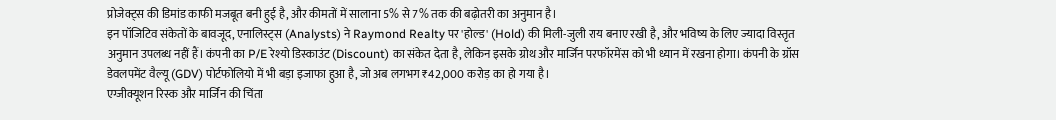प्रोजेक्ट्स की डिमांड काफी मजबूत बनी हुई है, और कीमतों में सालाना 5% से 7% तक की बढ़ोतरी का अनुमान है।
इन पॉजिटिव संकेतों के बावजूद, एनालिस्ट्स (Analysts) ने Raymond Realty पर 'होल्ड' (Hold) की मिली-जुली राय बनाए रखी है, और भविष्य के लिए ज्यादा विस्तृत अनुमान उपलब्ध नहीं हैं। कंपनी का P/E रेश्यो डिस्काउंट (Discount) का संकेत देता है, लेकिन इसके ग्रोथ और मार्जिन परफॉरमेंस को भी ध्यान में रखना होगा। कंपनी के ग्रॉस डेवलपमेंट वैल्यू (GDV) पोर्टफोलियो में भी बड़ा इजाफा हुआ है, जो अब लगभग ₹42,000 करोड़ का हो गया है।
एग्जीक्यूशन रिस्क और मार्जिन की चिंता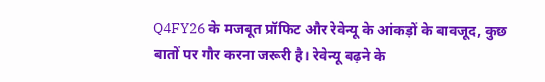Q4FY26 के मजबूत प्रॉफिट और रेवेन्यू के आंकड़ों के बावजूद, कुछ बातों पर गौर करना जरूरी है। रेवेन्यू बढ़ने के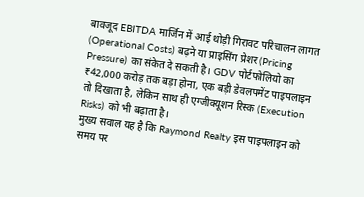बावजूद EBITDA मार्जिन में आई थोड़ी गिरावट परिचालन लागत (Operational Costs) बढ़ने या प्राइसिंग प्रेशर (Pricing Pressure) का संकेत दे सकती है। GDV पोर्टफोलियो का ₹42,000 करोड़ तक बड़ा होना, एक बड़ी डेवलपमेंट पाइपलाइन तो दिखाता है, लेकिन साथ ही एग्जीक्यूशन रिस्क (Execution Risks) को भी बढ़ाता है।
मुख्य सवाल यह है कि Raymond Realty इस पाइपलाइन को समय पर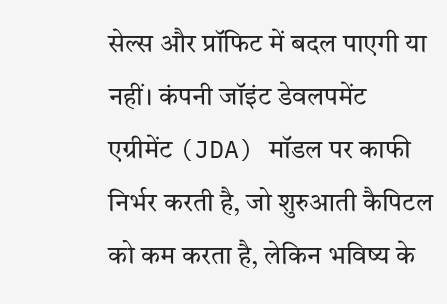सेल्स और प्रॉफिट में बदल पाएगी या नहीं। कंपनी जॉइंट डेवलपमेंट एग्रीमेंट (JDA) मॉडल पर काफी निर्भर करती है, जो शुरुआती कैपिटल को कम करता है, लेकिन भविष्य के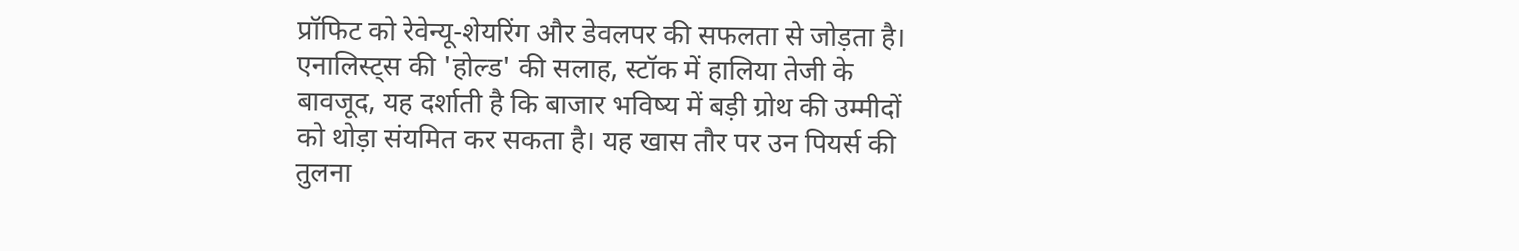प्रॉफिट को रेवेन्यू-शेयरिंग और डेवलपर की सफलता से जोड़ता है। एनालिस्ट्स की 'होल्ड' की सलाह, स्टॉक में हालिया तेजी के बावजूद, यह दर्शाती है कि बाजार भविष्य में बड़ी ग्रोथ की उम्मीदों को थोड़ा संयमित कर सकता है। यह खास तौर पर उन पियर्स की तुलना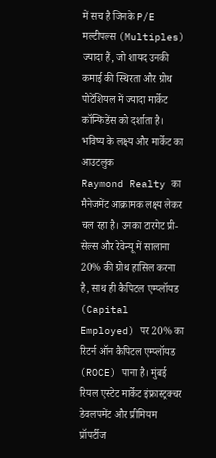में सच है जिनके P/E मल्टीपल्स (Multiples) ज्यादा हैं, जो शायद उनकी कमाई की स्थिरता और ग्रोथ पोटेंशियल में ज्यादा मार्केट कॉन्फिडेंस को दर्शाता है।
भविष्य के लक्ष्य और मार्केट का आउटलुक
Raymond Realty का मैनेजमेंट आक्रामक लक्ष्य लेकर चल रहा है। उनका टारगेट प्री-सेल्स और रेवेन्यू में सालाना 20% की ग्रोथ हासिल करना है, साथ ही कैपिटल एम्प्लॉयड (Capital Employed) पर 20% का रिटर्न ऑन कैपिटल एम्प्लॉयड (ROCE) पाना है। मुंबई रियल एस्टेट मार्केट इंफ्रास्ट्रक्चर डेवलपमेंट और प्रीमियम प्रॉपर्टीज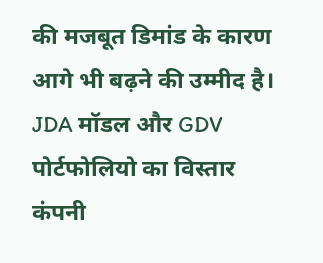की मजबूत डिमांड के कारण आगे भी बढ़ने की उम्मीद है। JDA मॉडल और GDV पोर्टफोलियो का विस्तार कंपनी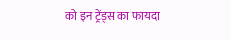को इन ट्रेंड्स का फायदा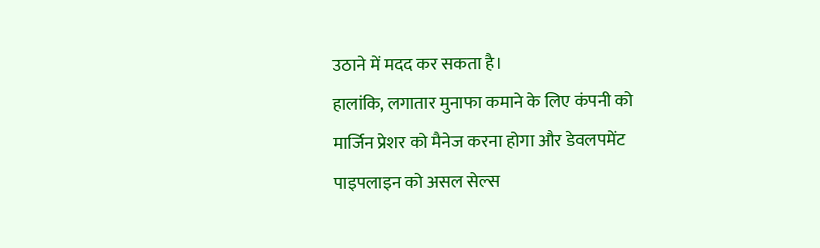उठाने में मदद कर सकता है।
हालांकि, लगातार मुनाफा कमाने के लिए कंपनी को मार्जिन प्रेशर को मैनेज करना होगा और डेवलपमेंट पाइपलाइन को असल सेल्स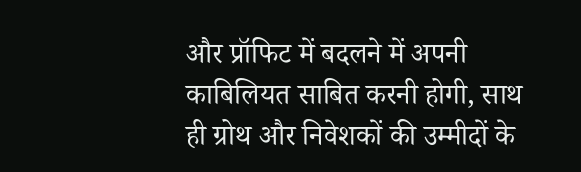और प्रॉफिट में बदलने में अपनी काबिलियत साबित करनी होगी, साथ ही ग्रोथ और निवेशकों की उम्मीदों के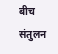बीच संतुलन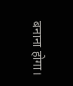बनाना होगा।